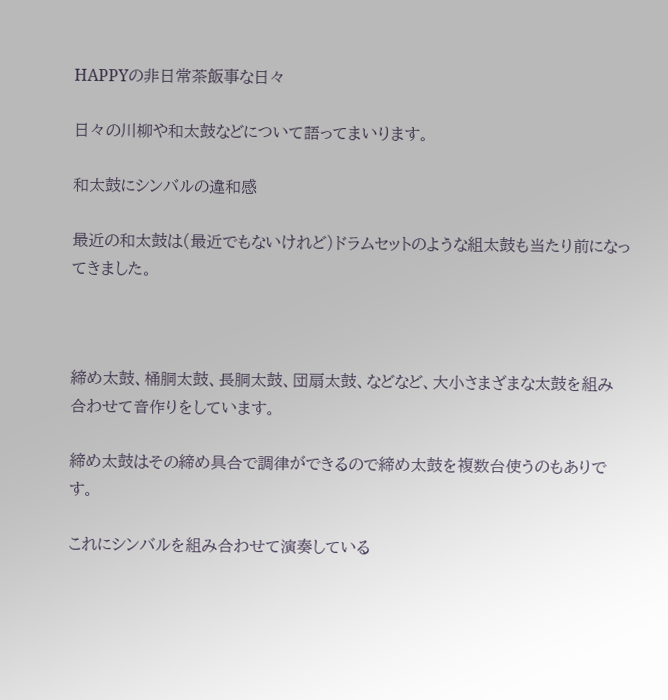HAPPYの非日常茶飯事な日々

日々の川柳や和太鼓などについて語ってまいります。

和太鼓にシンバルの違和感

最近の和太鼓は(最近でもないけれど)ドラムセットのような組太鼓も当たり前になってきました。



締め太鼓、桶胴太鼓、長胴太鼓、団扇太鼓、などなど、大小さまざまな太鼓を組み合わせて音作りをしています。

締め太鼓はその締め具合で調律ができるので締め太鼓を複数台使うのもありです。

これにシンバルを組み合わせて演奏している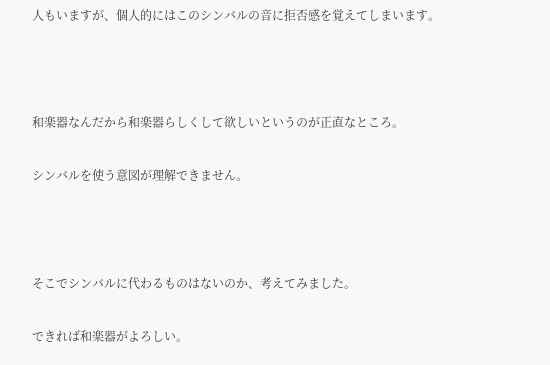人もいますが、個人的にはこのシンバルの音に拒否感を覚えてしまいます。



和楽器なんだから和楽器らしくして欲しいというのが正直なところ。

シンバルを使う意図が理解できません。



そこでシンバルに代わるものはないのか、考えてみました。

できれば和楽器がよろしい。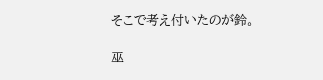そこで考え付いたのが鈴。

巫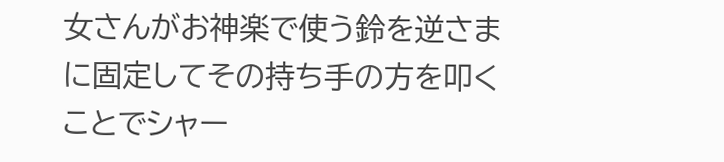女さんがお神楽で使う鈴を逆さまに固定してその持ち手の方を叩くことでシャー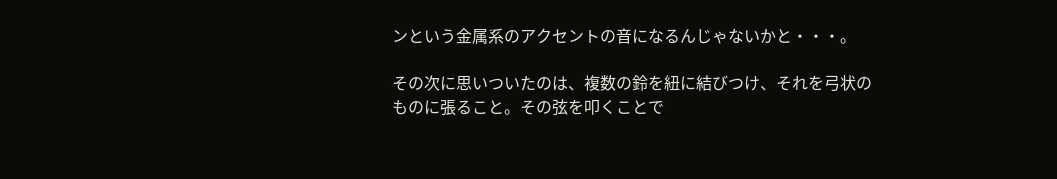ンという金属系のアクセントの音になるんじゃないかと・・・。

その次に思いついたのは、複数の鈴を紐に結びつけ、それを弓状のものに張ること。その弦を叩くことで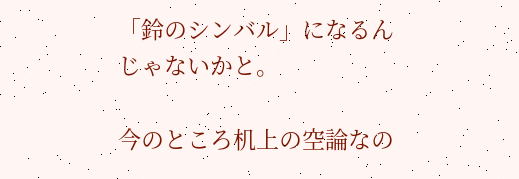「鈴のシンバル」になるんじゃないかと。

今のところ机上の空論なの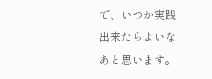で、いつか実践出来たらよいなあと思います。